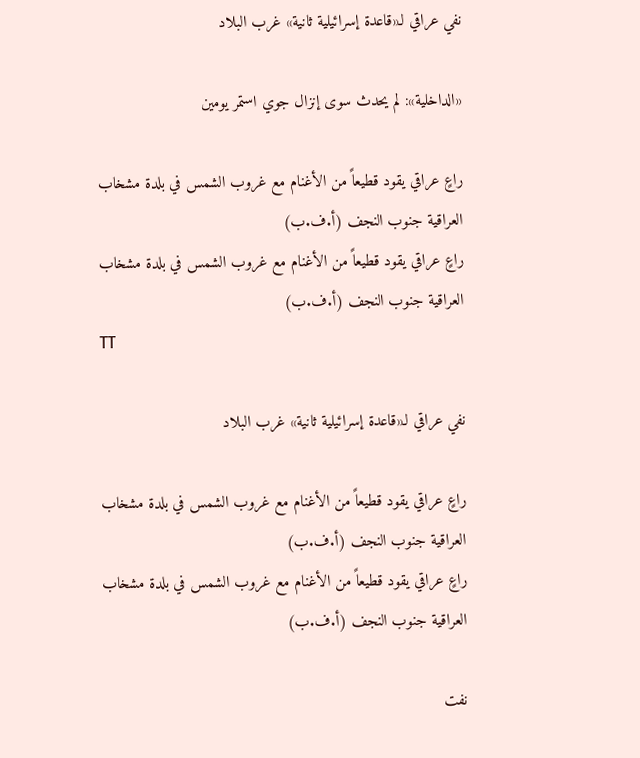نفي عراقي لـ«قاعدة إسرائيلية ثانية» غرب البلاد

«الداخلية»: لم يحدث سوى إنزال جوي استمر يومين

راعٍ عراقي يقود قطيعاً من الأغنام مع غروب الشمس في بلدة مشخاب العراقية جنوب النجف (أ.ف.ب)
راعٍ عراقي يقود قطيعاً من الأغنام مع غروب الشمس في بلدة مشخاب العراقية جنوب النجف (أ.ف.ب)
TT

نفي عراقي لـ«قاعدة إسرائيلية ثانية» غرب البلاد

راعٍ عراقي يقود قطيعاً من الأغنام مع غروب الشمس في بلدة مشخاب العراقية جنوب النجف (أ.ف.ب)
راعٍ عراقي يقود قطيعاً من الأغنام مع غروب الشمس في بلدة مشخاب العراقية جنوب النجف (أ.ف.ب)

نفت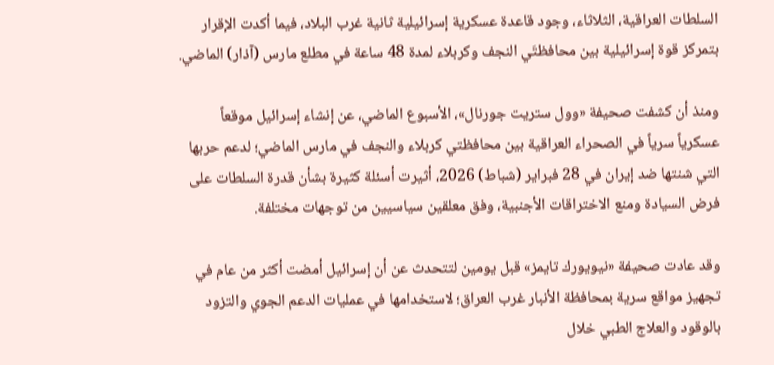السلطات العراقية، الثلاثاء، وجود قاعدة عسكرية إسرائيلية ثانية غرب البلاد، فيما أكدت الإقرار بتمركز قوة إسرائيلية بين محافظتَي النجف وكربلاء لمدة 48 ساعة في مطلع مارس (آذار) الماضي.

ومنذ أن كشفت صحيفة «وول ستريت جورنال»، الأسبوع الماضي، عن إنشاء إسرائيل موقعاً عسكرياً سرياً في الصحراء العراقية بين محافظتي كربلاء والنجف في مارس الماضي؛ لدعم حربها التي شنتها ضد إيران في 28 فبراير (شباط) 2026، أثيرت أسئلة كثيرة بشأن قدرة السلطات على فرض السيادة ومنع الاختراقات الأجنبية، وفق معلقين سياسيين من توجهات مختلفة.

وقد عادت صحيفة «نيويورك تايمز» قبل يومين لتتحدث عن أن إسرائيل أمضت أكثر من عام في تجهيز مواقع سرية بمحافظة الأنبار غرب العراق؛ لاستخدامها في عمليات الدعم الجوي والتزود بالوقود والعلاج الطبي خلال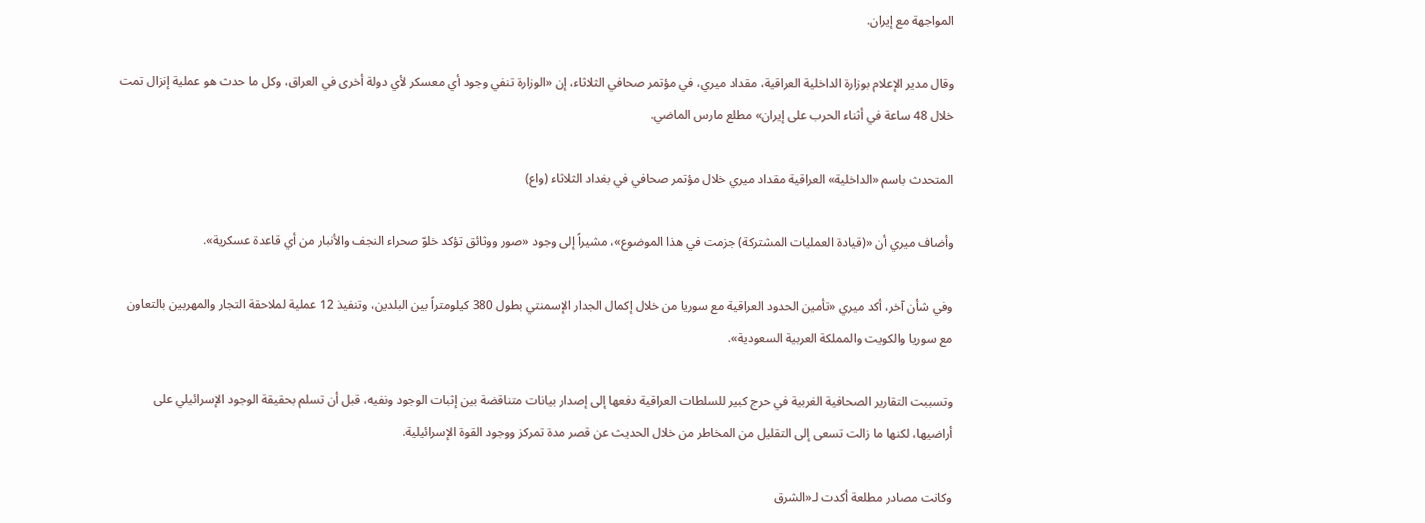المواجهة مع إيران.

وقال مدير الإعلام بوزارة الداخلية العراقية، مقداد ميري، في مؤتمر صحافي الثلاثاء، إن «الوزارة تنفي وجود أي معسكر لأي دولة أخرى في العراق، وكل ما حدث هو عملية إنزال تمت خلال 48 ساعة في أثناء الحرب على إيران» مطلع مارس الماضي.

المتحدث باسم «الداخلية» العراقية مقداد ميري خلال مؤتمر صحافي في بغداد الثلاثاء (واع)

وأضاف ميري أن «(قيادة العمليات المشتركة) جزمت في هذا الموضوع»، مشيراً إلى وجود «صور ووثائق تؤكد خلوّ صحراء النجف والأنبار من أي قاعدة عسكرية».

وفي شأن آخر، أكد ميري «تأمين الحدود العراقية مع سوريا من خلال إكمال الجدار الإسمنتي بطول 380 كيلومتراً بين البلدين، وتنفيذ 12 عملية لملاحقة التجار والمهربين بالتعاون مع سوريا والكويت والمملكة العربية السعودية».

وتسببت التقارير الصحافية الغربية في حرج كبير للسلطات العراقية دفعها إلى إصدار بيانات متناقضة بين إثبات الوجود ونفيه، قبل أن تسلم بحقيقة الوجود الإسرائيلي على أراضيها، لكنها ما زالت تسعى إلى التقليل من المخاطر من خلال الحديث عن قصر مدة تمركز ووجود القوة الإسرائيلية.

وكانت مصادر مطلعة أكدت لـ«الشرق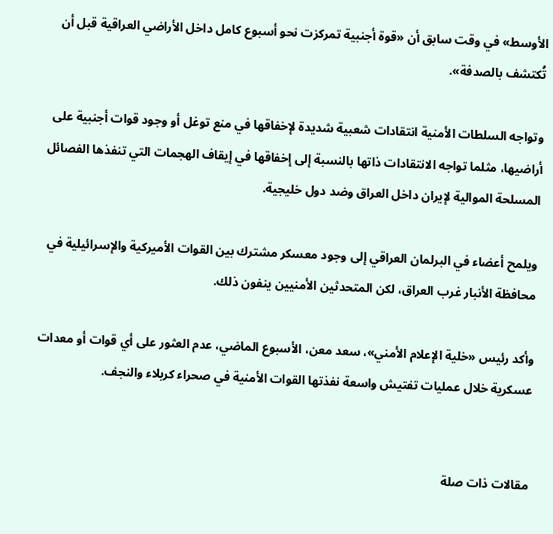الأوسط» في وقت سابق أن «قوة أجنبية تمركزت نحو أسبوع كامل داخل الأراضي العراقية قبل أن تُكتشف بالصدفة».

وتواجه السلطات الأمنية انتقادات شعبية شديدة لإخفاقها في منع توغل أو وجود قوات أجنبية على أراضيها، مثلما تواجه الانتقادات ذاتها بالنسبة إلى إخفاقها في إيقاف الهجمات التي تنفذها الفصائل المسلحة الموالية لإيران داخل العراق وضد دول خليجية.

ويلمح أعضاء في البرلمان العراقي إلى وجود معسكر مشترك بين القوات الأميركية والإسرائيلية في محافظة الأنبار غرب العراق، لكن المتحدثين الأمنيين ينفون ذلك.

وأكد رئيس «خلية الإعلام الأمني»، سعد معن، الأسبوع الماضي، عدم العثور على أي قوات أو معدات عسكرية خلال عمليات تفتيش واسعة نفذتها القوات الأمنية في صحراء كربلاء والنجف.


مقالات ذات صلة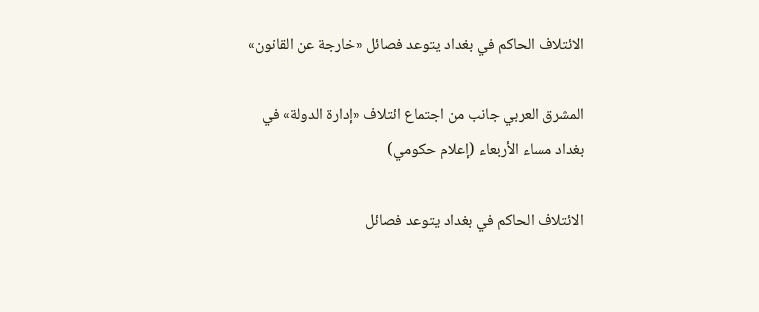الائتلاف الحاكم في بغداد يتوعد فصائل «خارجة عن القانون»

المشرق العربي جانب من اجتماع ائتلاف «إدارة الدولة» في بغداد مساء الأربعاء (إعلام حكومي)

الائتلاف الحاكم في بغداد يتوعد فصائل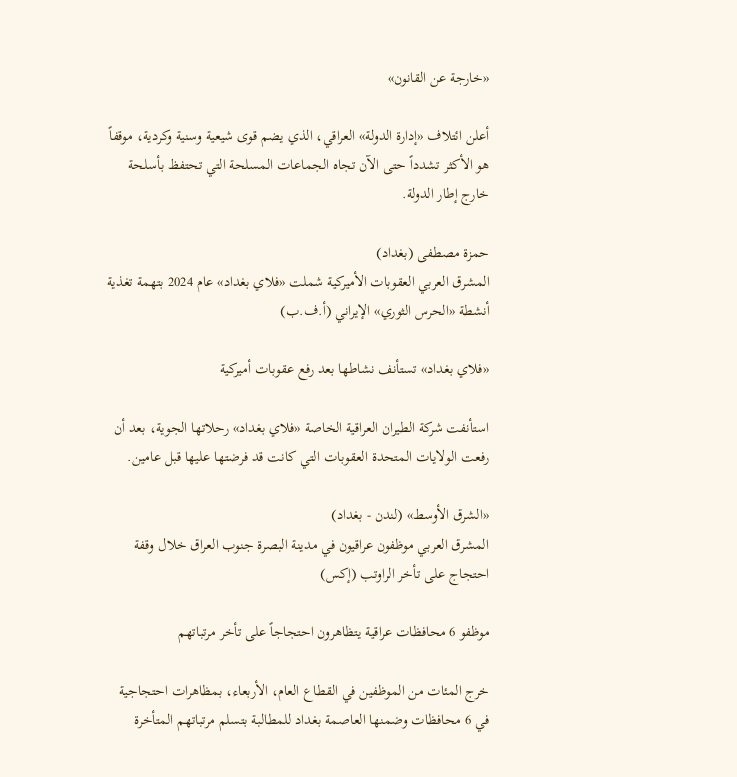«خارجة عن القانون»

أعلن ائتلاف «إدارة الدولة» العراقي، الذي يضم قوى شيعية وسنية وكردية، موقفاً هو الأكثر تشدداً حتى الآن تجاه الجماعات المسلحة التي تحتفظ بأسلحة خارج إطار الدولة.

حمزة مصطفى (بغداد)
المشرق العربي العقوبات الأميركية شملت «فلاي بغداد» عام 2024 بتهمة تغذية أنشطة «الحرس الثوري» الإيراني (أ.ف.ب)

«فلاي بغداد» تستأنف نشاطها بعد رفع عقوبات أميركية

استأنفت شركة الطيران العراقية الخاصة «فلاي بغداد» رحلاتها الجوية، بعد أن رفعت الولايات المتحدة العقوبات التي كانت قد فرضتها عليها قبل عامين.

«الشرق الأوسط» (لندن - بغداد)
المشرق العربي موظفون عراقيون في مدينة البصرة جنوب العراق خلال وقفة احتجاج على تأخر الراوتب (إكس)

موظفو 6 محافظات عراقية يتظاهرون احتجاجاً على تأخر مرتباتهم

خرج المئات من الموظفين في القطاع العام، الأربعاء، بمظاهرات احتجاجية في 6 محافظات وضمنها العاصمة بغداد للمطالبة بتسلم مرتباتهم المتأخرة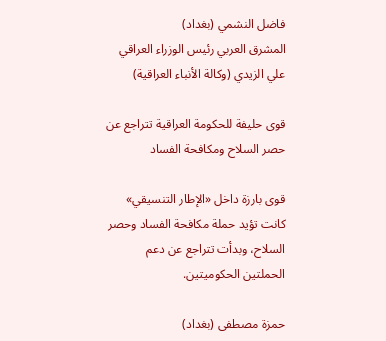فاضل النشمي (بغداد)
المشرق العربي رئيس الوزراء العراقي علي الزيدي (وكالة الأنباء العراقية)

قوى حليفة للحكومة العراقية تتراجع عن حصر السلاح ومكافحة الفساد

قوى بارزة داخل «الإطار التنسيقي» كانت تؤيد حملة مكافحة الفساد وحصر السلاح، وبدأت تتراجع عن دعم الحملتين الحكوميتين.

حمزة مصطفى (بغداد)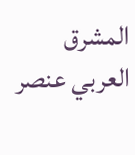المشرق العربي عنصر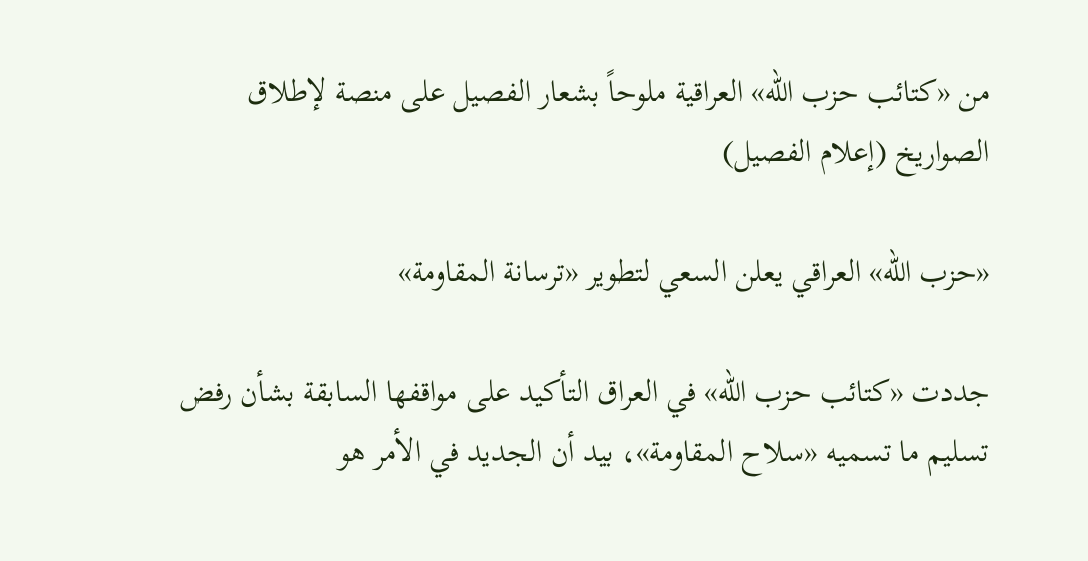من «كتائب حزب الله» العراقية ملوحاً بشعار الفصيل على منصة لإطلاق الصواريخ (إعلام الفصيل)

«حزب الله» العراقي يعلن السعي لتطوير «ترسانة المقاومة»

جددت «كتائب حزب الله» في العراق التأكيد على مواقفها السابقة بشأن رفض تسليم ما تسميه «سلاح المقاومة»، بيد أن الجديد في الأمر هو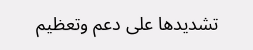تشديدها على دعم وتعظيم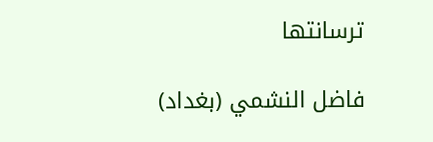ترسانتها

فاضل النشمي (بغداد)